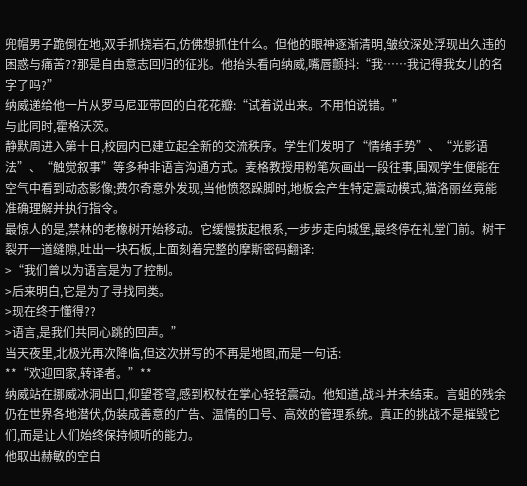兜帽男子跪倒在地,双手抓挠岩石,仿佛想抓住什么。但他的眼神逐渐清明,皱纹深处浮现出久违的困惑与痛苦??那是自由意志回归的征兆。他抬头看向纳威,嘴唇颤抖:“我……我记得我女儿的名字了吗?”
纳威递给他一片从罗马尼亚带回的白花花瓣:“试着说出来。不用怕说错。”
与此同时,霍格沃茨。
静默周进入第十日,校园内已建立起全新的交流秩序。学生们发明了“情绪手势”、“光影语法”、“触觉叙事”等多种非语言沟通方式。麦格教授用粉笔灰画出一段往事,围观学生便能在空气中看到动态影像;费尔奇意外发现,当他愤怒跺脚时,地板会产生特定震动模式,猫洛丽丝竟能准确理解并执行指令。
最惊人的是,禁林的老橡树开始移动。它缓慢拔起根系,一步步走向城堡,最终停在礼堂门前。树干裂开一道缝隙,吐出一块石板,上面刻着完整的摩斯密码翻译:
>“我们曾以为语言是为了控制。
>后来明白,它是为了寻找同类。
>现在终于懂得??
>语言,是我们共同心跳的回声。”
当天夜里,北极光再次降临,但这次拼写的不再是地图,而是一句话:
**“欢迎回家,转译者。”**
纳威站在挪威冰洞出口,仰望苍穹,感到权杖在掌心轻轻震动。他知道,战斗并未结束。言蛆的残余仍在世界各地潜伏,伪装成善意的广告、温情的口号、高效的管理系统。真正的挑战不是摧毁它们,而是让人们始终保持倾听的能力。
他取出赫敏的空白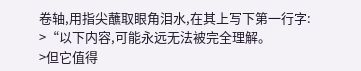卷轴,用指尖蘸取眼角泪水,在其上写下第一行字:
>“以下内容,可能永远无法被完全理解。
>但它值得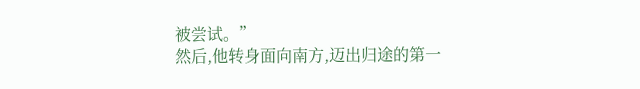被尝试。”
然后,他转身面向南方,迈出归途的第一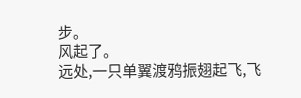步。
风起了。
远处,一只单翼渡鸦振翅起飞,飞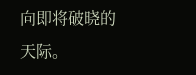向即将破晓的天际。